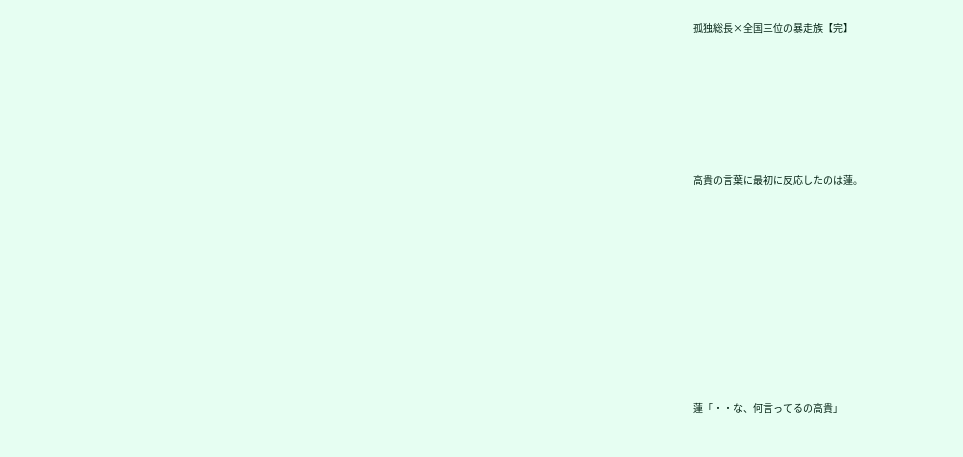孤独総長×全国三位の暴走族【完】







高貴の言葉に最初に反応したのは蓮。











蓮「・・な、何言ってるの高貴」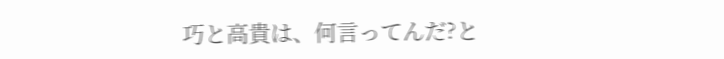巧と高貴は、何言ってんだ?と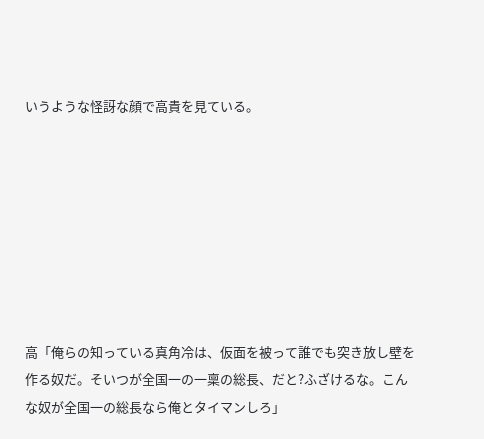いうような怪訝な顔で高貴を見ている。








高「俺らの知っている真角冷は、仮面を被って誰でも突き放し壁を作る奴だ。そいつが全国一の一稟の総長、だと?ふざけるな。こんな奴が全国一の総長なら俺とタイマンしろ」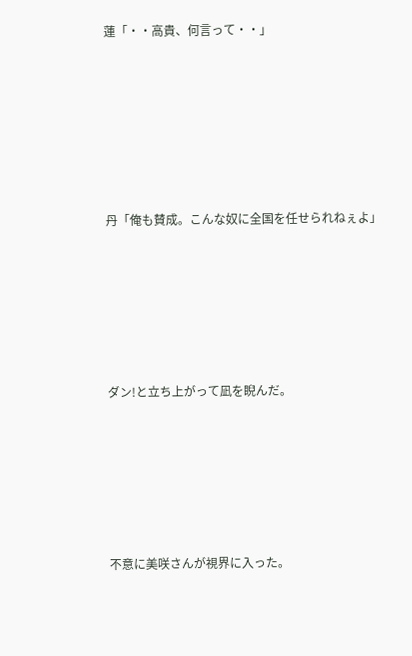蓮「・・高貴、何言って・・」










丹「俺も賛成。こんな奴に全国を任せられねぇよ」









ダン!と立ち上がって凪を睨んだ。









不意に美咲さんが視界に入った。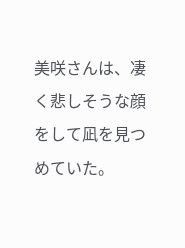美咲さんは、凄く悲しそうな顔をして凪を見つめていた。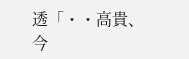透「・・高貴、今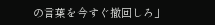の言葉を今すぐ撤回しろ」